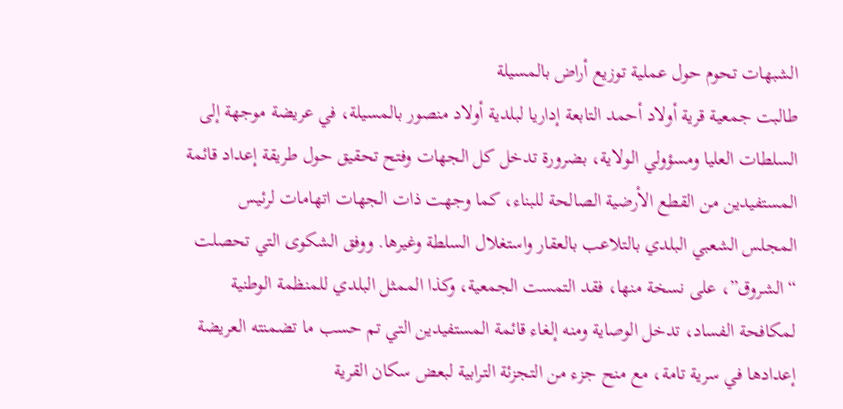الشبهات تحوم حول عملية توزيع أراض بالمسيلة
طالبت جمعية قرية أولاد أحمد التابعة إداريا لبلدية أولاد منصور بالمسيلة، في عريضة موجهة إلى السلطات العليا ومسؤولي الولاية، بضرورة تدخل كل الجهات وفتح تحقيق حول طريقة إعداد قائمة المستفيدين من القطع الأرضية الصالحة للبناء، كما وجهت ذات الجهات اتهامات لرئيس المجلس الشعبي البلدي بالتلاعب بالعقار واستغلال السلطة وغيرها. ووفق الشكوى التي تحصلت “الشروق”، على نسخة منها، فقد التمست الجمعية، وكذا الممثل البلدي للمنظمة الوطنية لمكافحة الفساد، تدخل الوصاية ومنه إلغاء قائمة المستفيدين التي تم حسب ما تضمنته العريضة إعدادها في سرية تامة، مع منح جزء من التجزئة الترابية لبعض سكان القرية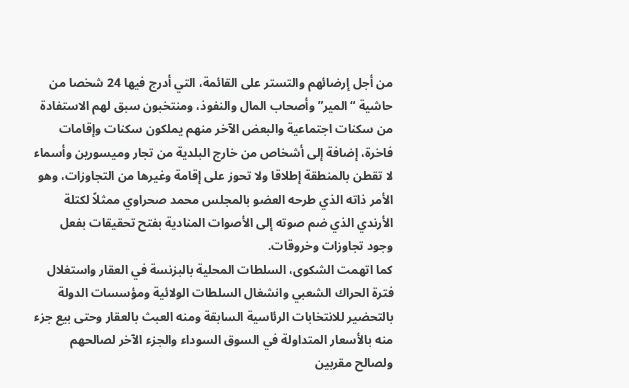من أجل إرضائهم والتستر على القائمة، التي أدرج فيها 24 شخصا من حاشية “المير” وأصحاب المال والنفوذ، ومنتخبون سبق لهم الاستفادة من سكنات اجتماعية والبعض الآخر منهم يملكون سكنات وإقامات فاخرة، إضافة إلى أشخاص من خارج البلدية من تجار وميسورين وأسماء لا تقطن بالمنطقة إطلاقا ولا تحوز على إقامة وغيرها من التجاوزات، وهو الأمر ذاته الذي طرحه العضو بالمجلس محمد صحراوي ممثلاً لكتلة الأرندي الذي ضم صوته إلى الأصوات المنادية بفتح تحقيقات بفعل وجود تجاوزات وخروقات.
كما اتهمت الشكوى، السلطات المحلية بالبزنسة في العقار واستغلال فترة الحراك الشعبي وانشغال السلطات الولائية ومؤسسات الدولة بالتحضير للانتخابات الرئاسية السابقة ومنه العبث بالعقار وحتى بيع جزء منه بالأسعار المتداولة في السوق السوداء والجزء الآخر لصالحهم ولصالح مقربين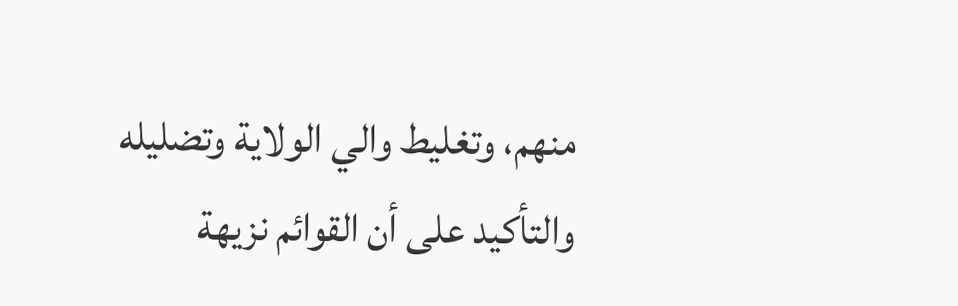منهم، وتغليط والي الولاية وتضليله والتأكيد على أن القوائم نزيهة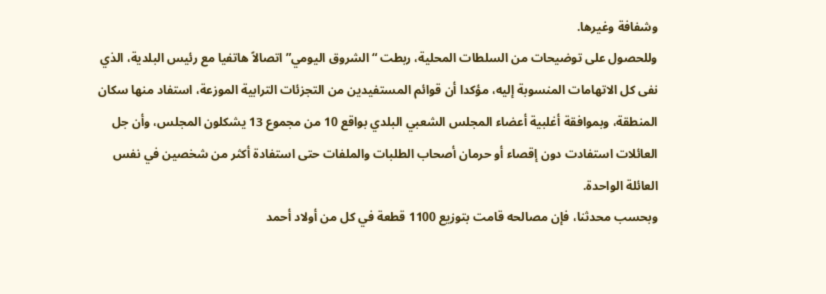وشفافة وغيرها.
وللحصول على توضيحات من السلطات المحلية، ربطت “الشروق اليومي” اتصالاً هاتفيا مع رئيس البلدية، الذي نفى كل الاتهامات المنسوبة إليه، مؤكدا أن قوائم المستفيدين من التجزئات الترابية الموزعة، استفاد منها سكان المنطقة، وبموافقة أغلبية أعضاء المجلس الشعبي البلدي بواقع 10 من مجموع 13 يشكلون المجلس، وأن جل العائلات استفادت دون إقصاء أو حرمان أصحاب الطلبات والملفات حتى استفادة أكثر من شخصين في نفس العائلة الواحدة.
وبحسب محدثنا، فإن مصالحه قامت بتوزيع 1100 قطعة في كل من أولاد أحمد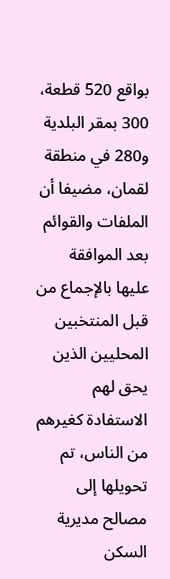بواقع 520 قطعة، 300 بمقر البلدية و280 في منطقة لقمان، مضيفا أن الملفات والقوائم بعد الموافقة عليها بالإجماع من قبل المنتخبين المحليين الذين يحق لهم الاستفادة كغيرهم من الناس، تم تحويلها إلى مصالح مديرية السكن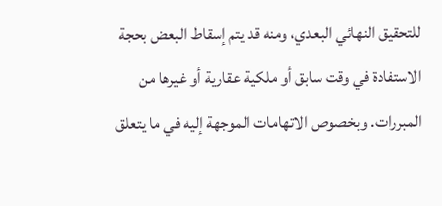للتحقيق النهائي البعدي، ومنه قد يتم إسقاط البعض بحجة الاستفادة في وقت سابق أو ملكية عقارية أو غيرها من المبررات. وبخصوص الاتهامات الموجهة إليه في ما يتعلق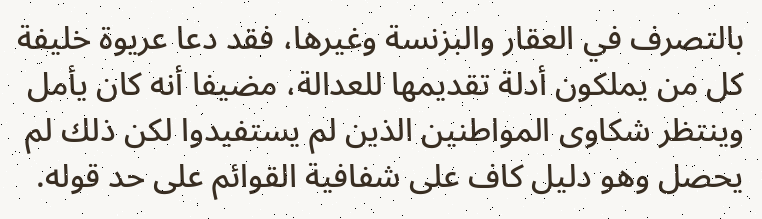بالتصرف في العقار والبزنسة وغيرها، فقد دعا عريوة خليفة كل من يملكون أدلة تقديمها للعدالة، مضيفا أنه كان يأمل وينتظر شكاوى المواطنين الذين لم يستفيدوا لكن ذلك لم يحصل وهو دليل كاف على شفافية القوائم على حد قوله.